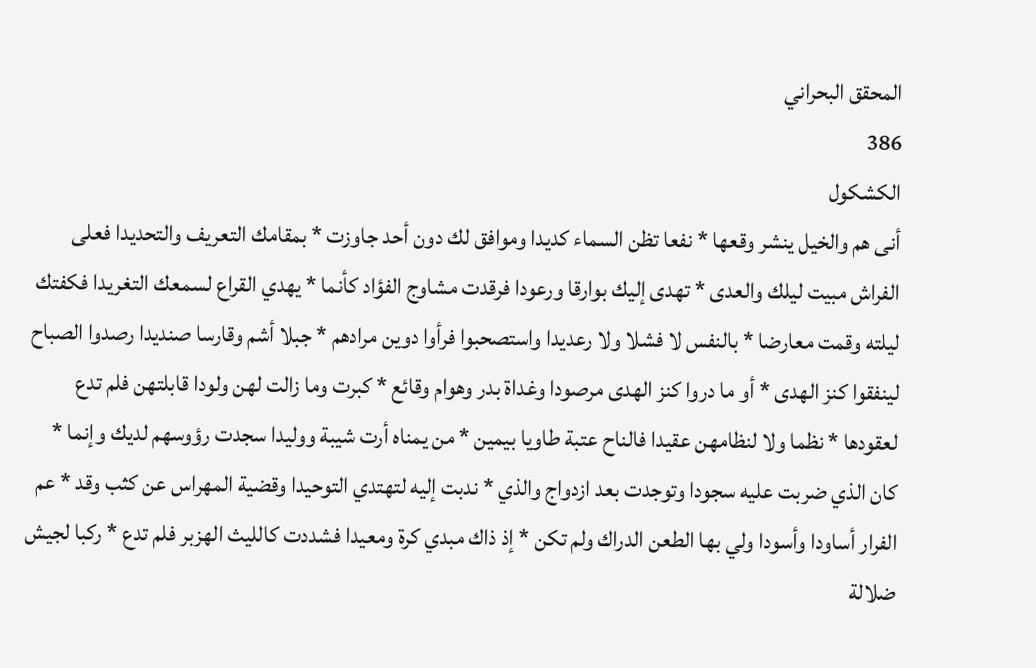المحقق البحراني
386
الكشكول
أنى هم والخيل ينشر وقعها * نفعا تظن السماء كديدا وموافق لك دون أحد جاوزت * بمقامك التعريف والتحديدا فعلى الفراش مبيت ليلك والعدى * تهدى إليك بوارقا ورعودا فرقدت مشاوج الفؤاد كأنما * يهدي القراع لسمعك التغريدا فكفتك ليلته وقمت معارضا * بالنفس لا فشلا ولا رعديدا واستصحبوا فرأوا دوين مرادهم * جبلا أشم وقارسا صنديدا رصدوا الصباح لينفقوا كنز الهدى * أو ما دروا كنز الهدى مرصودا وغداة بدر وهوام وقائع * كبرت وما زالت لهن ولودا قابلتهن فلم تدع لعقودها * نظما ولا لنظامهن عقيدا فالناح عتبة طاويا بيمين * من يمناه أرت شيبة ووليدا سجدت رؤوسهم لديك وإنما * كان الذي ضربت عليه سجودا وتوجدت بعد ازدواج والذي * ندبت إليه لتهتدي التوحيدا وقضية المهراس عن كثب وقد * عم الفرار أساودا وأسودا ولي بها الطعن الدراك ولم تكن * إذ ذاك مبدي كرة ومعيدا فشددت كالليث الهزبر فلم تدع * ركبا لجيش ضلالة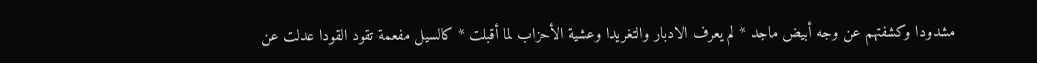مشدودا وكشفتهم عن وجه أبيض ماجد * لم يعرف الادبار والتغريدا وعشية الأحزاب لما أقبلت * كالسيل مفعمة تقود القودا عدلت عن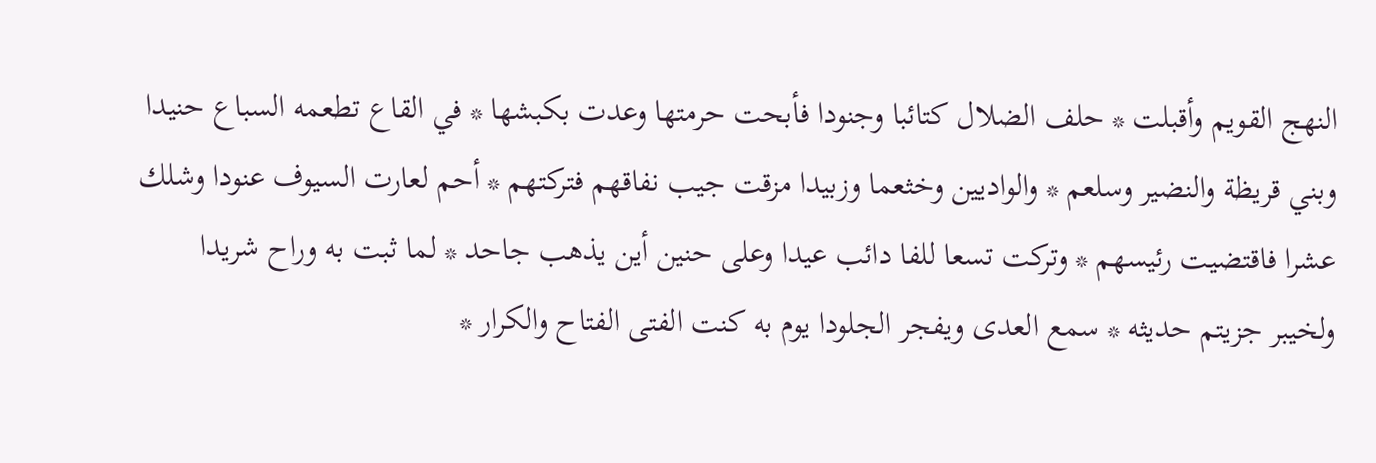النهج القويم وأقبلت * حلف الضلال كتائبا وجنودا فأبحت حرمتها وعدت بكبشها * في القاع تطعمه السباع حنيدا وبني قريظة والنضير وسلعم * والواديين وخثعما وزبيدا مزقت جيب نفاقهم فتركتهم * أحم لعارت السيوف عنودا وشلك عشرا فاقتضيت رئيسهم * وتركت تسعا للفا دائب عيدا وعلى حنين أين يذهب جاحد * لما ثبت به وراح شريدا ولخيبر جزيتم حديثه * سمع العدى ويفجر الجلودا يوم به كنت الفتى الفتاح والكرار *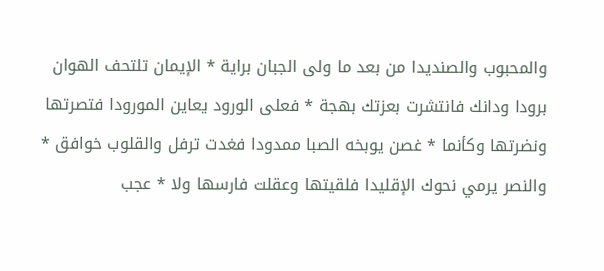والمحبوب والصنديدا من بعد ما ولى الجبان براية * الإيمان تلتحف الهوان برودا ودانك فانتشرت بعزتك بهجة * فعلى الورود يعاين المورودا فتصرتها ونضرتها وكأنما * غصن يوبخه الصبا ممدودا فغدت ترفل والقلوب خوافق * والنصر يرمي نحوك الإقليدا فلقيتها وعقلت فارسها ولا * عجب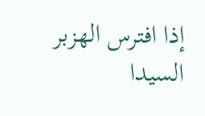إذا افترس الهزبر السيدا